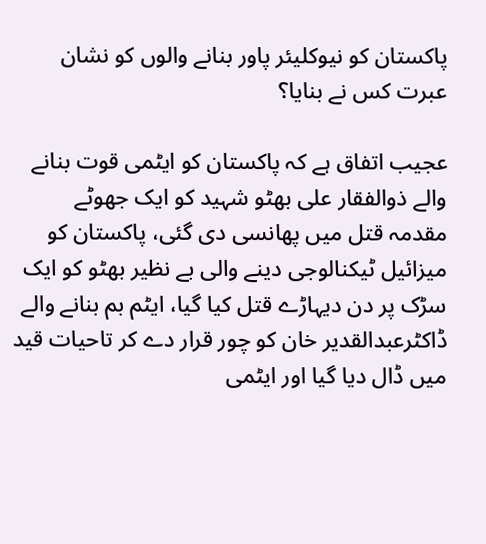پاکستان کو نیوکلیئر پاور بنانے والوں کو نشان عبرت کس نے بنایا؟

عجیب اتفاق ہے کہ پاکستان کو ایٹمی قوت بنانے والے ذوالفقار علی بھٹو شہید کو ایک جھوٹے مقدمہ قتل میں پھانسی دی گئی، پاکستان کو میزائیل ٹیکنالوجی دینے والی بے نظیر بھٹو کو ایک سڑک پر دن دیہاڑے قتل کیا گیا، ایٹم بم بنانے والے ڈاکٹرعبدالقدیر خان کو چور قرار دے کر تاحیات قید میں ڈال دیا گیا اور ایٹمی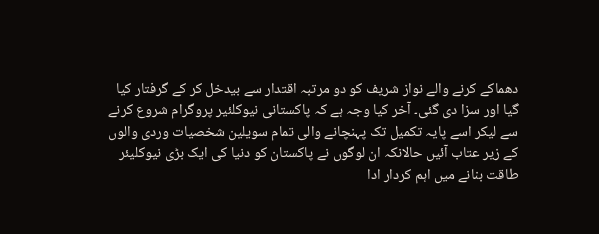دھماکے کرنے والے نواز شریف کو دو مرتبہ اقتدار سے بیدخل کر کے گرفتار کیا گیا اور سزا دی گئی۔ آخر کیا وجہ ہے کہ پاکستانی نیوکلئیر پروگرام شروع کرنے سے لیکر اسے پایہ تکمیل تک پہنچانے والی تمام سویلین شخصیات وردی والوں کے زیر عتاب آئیں حالانکہ ان لوگوں نے پاکستان کو دنیا کی ایک بڑی نیوکلیئر طاقت بنانے میں اہم کردار ادا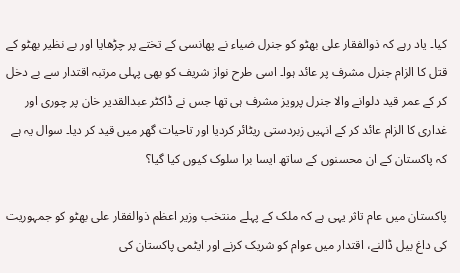کیا۔ یاد رہے کہ ذوالفقار علی بھٹو کو جنرل ضیاء نے پھانسی کے تختے پر چڑھایا اور بے نظیر بھٹو کے قتل کا الزام جنرل مشرف پر عائد ہوا۔ اسی طرح نواز شریف کو بھی پہلی مرتبہ اقتدار سے بے دخل کر کے عمر قید دلوانے والا جنرل پرویز مشرف ہی تھا جس نے ڈاکٹر عبدالقدیر خان پر چوری اور غداری کا الزام عائد کر کے انہیں زبردستی ریٹائر کردیا اور تاحیات گھر میں قید کر دیا۔ سوال یہ ہے کہ پاکستان کے ان محسنوں کے ساتھ ایسا برا سلوک کیوں کیا گیا؟

پاکستان میں عام تاثر یہی ہے کہ ملک کے پہلے منتخب وزیر اعظم ذوالفقار علی بھٹو کو جمہوریت کی داغ بیل ڈالنے، اقتدار میں عوام کو شریک کرنے اور ایٹمی پاکستان کی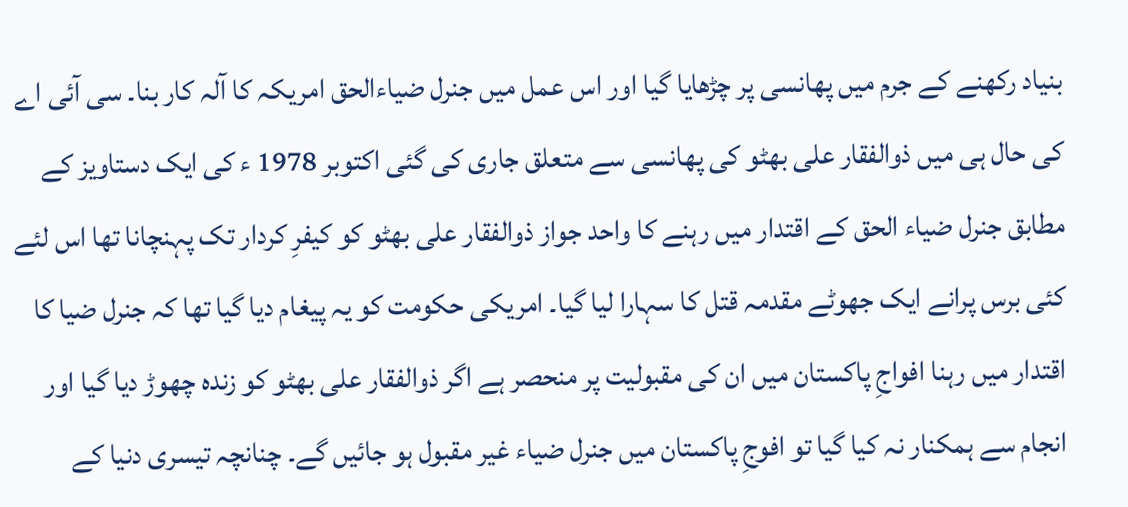بنیاد رکھنے کے جرم میں پھانسی پر چڑھایا گیا اور اس عمل میں جنرل ضیاءالحق امریکہ کا آلہ کار بنا۔ سی آئی اے کی حال ہی میں ذوالفقار علی بھٹو کی پھانسی سے متعلق جاری کی گئی اکتوبر 1978 ء کی ایک دستاویز کے مطابق جنرل ضیاء الحق کے اقتدار میں رہنے کا واحد جواز ذوالفقار علی بھٹو کو کیفرِ کردار تک پہنچانا تھا اس لئے کئی برس پرانے ایک جھوٹے مقدمہ قتل کا سہارا لیا گیا۔ امریکی حکومت کو یہ پیغام دیا گیا تھا کہ جنرل ضیا کا اقتدار میں رہنا افواجِ پاکستان میں ان کی مقبولیت پر منحصر ہے اگر ذوالفقار علی بھٹو کو زندہ چھوڑ دیا گیا اور انجام سے ہمکنار نہ کیا گیا تو افوجِ پاکستان میں جنرل ضیاء غیر مقبول ہو جائیں گے۔ چنانچہ تیسری دنیا کے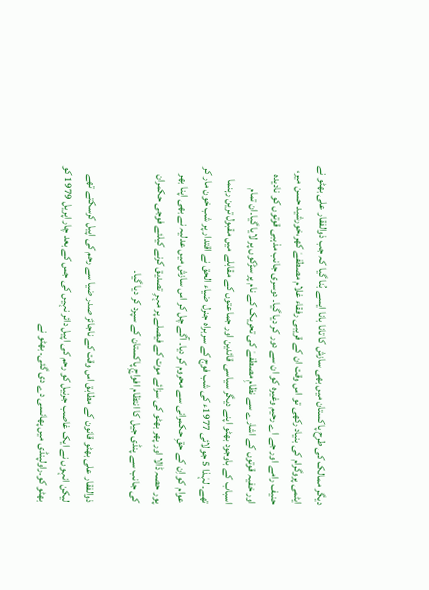دیگر ممالک کی طرح پاکستان میں بھی سازش کا تانا بانا ایسے بُنا گیا کہ جب ذوالفقار علی بھٹو نے ایٹمی پروگرام کی بنیاد رکھی تو اس وقت ان کے قریبی رفقاء غلام مصطفےٰ کھر،خورشید حسن میر، حنیف رامے اور جے اے رحیم وغیرہ کو ان سے دور کر دیا گیا۔ دوسری جانب مذہبی قوتوں کو نادیدہ اور خفیہ قوتوں کے اشارے سے نظامِ مصطفےٰ کی تحریک کے نام پر سڑکوں پر لایا گیا۔ان تمام اسباب کے باوجود بھٹو اپنے دیگر سیاسی قائدین اور جماعتوں کے مقابلے میں مقبول ترین رہنما تھے۔ لہٰذا 5 جولائی 1977ء کی شب فوج کے سربراہ جنرل ضیاء الحق نے اقتدار پر شب خون مار کر عوام کو اِن کے حقِ حکمرانی سے محروم کر دیا۔ آگے چل کر اس سازش میں عدلیہ نے بھی اپنا بھر پور حصہ ڈالا اور پھر بھٹو کی سزائے موت کے فیصلے پر مہرِ تصدیق کرنے کیلئے فوجی حکمران کی جانب سے پنڈی جیل کا انتظام افواجِ پاکستان کے سپرد کر دیا گیا۔

ذوالفقار علی بھٹو قانون کے مطابق اس وقت کے ناجائز صدر ضیا سے رحم کی اپیل کرسکتے تھے لیکن انہوں نے ایک غاصب جرنیل کو رحم کی اپیل دائر نہیں کی جس کے بعد چار اپریل 1979 کو بھٹو کو۔راولپنڈی میں پھانسی دے دی گئی۔ بھٹو نے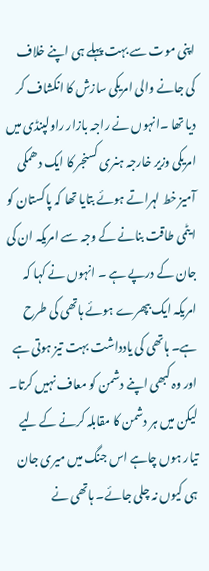اپنی موت سے بہت پہلے ہی اپنے خلاف کی جانے والی امریکی سازش کا انکشاف کر دیا تھا ۔انہوں نے راجہ بازار راولپنڈی میں امریکی وزیر خارجہ ہنری کسنجر کا ایک دھمکی آمیز خط لہراتے ہوئے بتایا تھا کہ پاکستان کو ایٹمی طاقت بنانے کے وجہ سے امریکہ ان کی جان کے درپے ہے ۔ انہوں نے کہا کہ امریکہ ایک بپھرے ہوئے ہاتھی کی طرح ہے۔ ہاتھی کی یادداشت بہت تیز ہوتی ہے اور وہ کبھی اپنے دشمن کو معاف نہیں کرتا۔ لیکن میں ہر دشمن کا مقابلہ کرنے کے لیے تیار ہوں چاہے اس جنگ میں میری جان ہی کیوں نہ چلی جائے۔ ہاتھی نے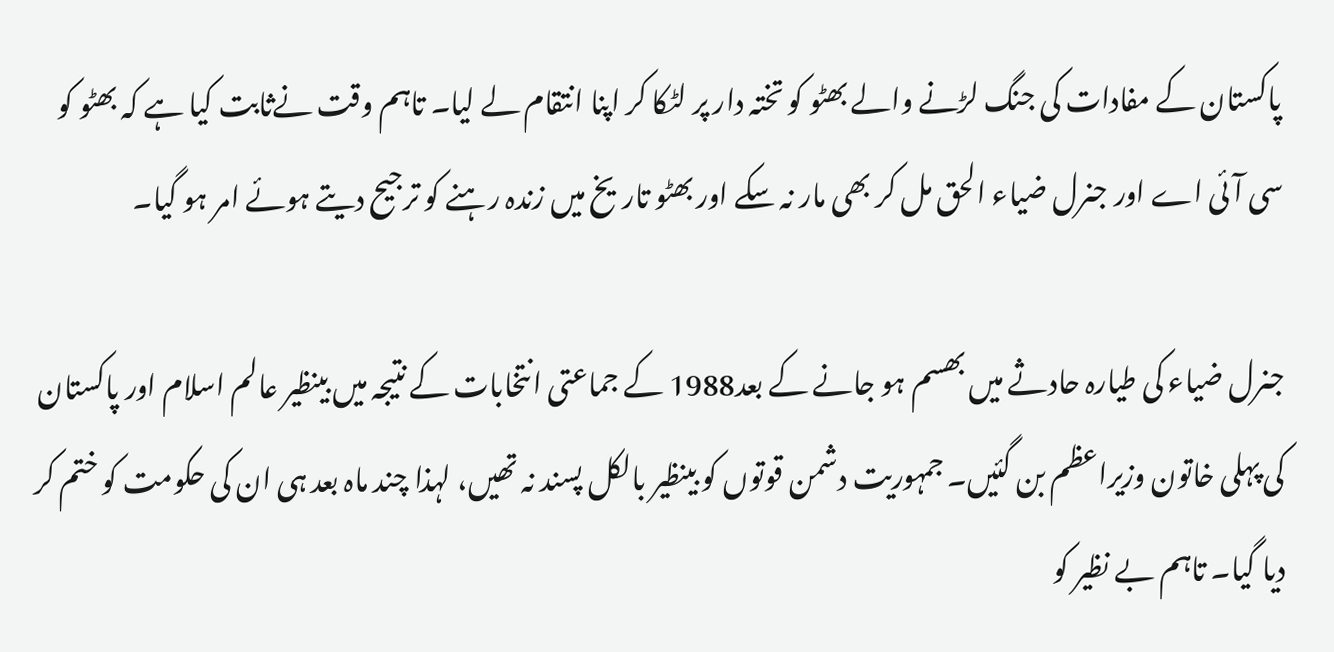پاکستان کے مفادات کی جنگ لڑنے والے بھٹو کو تختہ دار پر لٹکا کر اپنا انتقام لے لیا۔ تاہم وقت نےثابت کیا ہے کہ بھٹو کو سی آئی اے اور جنرل ضیاء الحق مل کر بھی مار نہ سکے اور بھٹو تاریخ میں زندہ رہنے کو ترجیح دیتے ہوئے امر ہو گیا۔

جنرل ضیاء کی طیارہ حادثے میں بھسم ہو جانے کے بعد1988 کے جماعتی انتخابات کے نتیجہ میں بینظیر عالم اسلام اور پاکستان کی پہلی خاتون وزیراعظم بن گئیں۔ جمہوریت دشمن قوتوں کو بینظیر بالکل پسند نہ تھیں، لہذا چند ماہ بعد ہی ان کی حکومت کو ختم کر دیا گیا۔ تاہم بے نظیر کو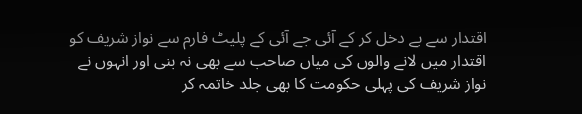اقتدار سے بے دخل کر کے آئی جے آئی کے پلیٹ فارم سے نواز شریف کو اقتدار میں لانے والوں کی میاں صاحب سے بھی نہ بنی اور انہوں نے نواز شریف کی پہلی حکومت کا بھی جلد خاتمہ کر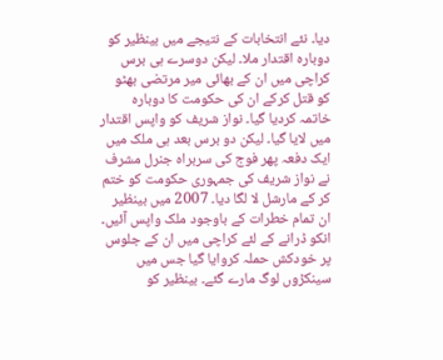دیا۔ نئے انتخابات کے نتیجے میں بینظیر کو دوبارہ اقتدار ملا۔ لیکن دوسرے ہی برس کراچی میں ان کے بھائی میر مرتضی بھٹو کو قتل کرکے ان کی حکومت کا دوبارہ خاتمہ کردیا گیا۔ نواز شریف کو واپس اقتدار میں لایا گیا۔ لیکن دو برس بعد ہی ملک میں ایک دفعہ پھر فوج کی سربراہ جنرل مشرف نے نواز شریف کی جمہوری حکومت کو ختم کر کے مارشل لا لگا دیا۔ 2007 میں بینظیر ان تمام خطرات کے باوجود ملک واپس آئیں۔ انکو ڈرانے کے لئے کراچی میں ان کے جلوس پر خودکش حملہ کروایا گیا جس میں سینکڑوں لوگ مارے گئے۔ بینظیر کو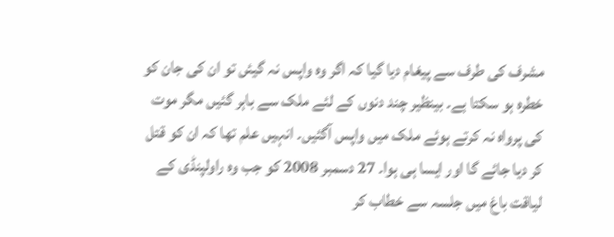مشرف کی طرف سے پیغام دیا گیا کہ اگر وہ واپس نہ گیئں تو ان کی جان کو خطرہ ہو سکتا ہے۔ بینظیر چند دنوں کے لئے ملک سے باہر گئیں مگر موت کی پرواہ نہ کرتے ہوئے ملک میں واپس آگئیں۔ انہیں علم تھا کہ ان کو قتل کر دیا جائے گا اور ایسا ہی ہوا۔ 27 دسمبر 2008 کو جب وہ راولپنڈی کے لیاقت باغ میں جلسہ سے خطاب کر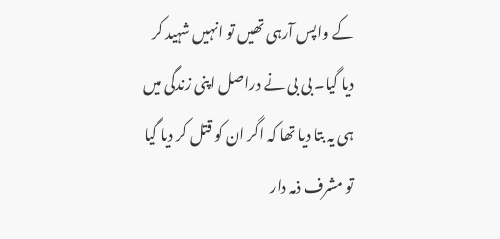کے واپس آرہی تھیں تو انہیں شہید کر دیا گیا۔ بی بی نے دراصل اپنی زندگی میں ہی یہ بتا دیا تھا کہ اگر ان کو قتل کر دیا گیا تو مشرف ذمہ دار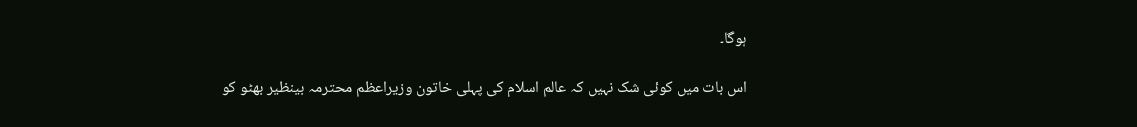ہوگا۔

اس بات میں کوئی شک نہیں کہ عالم اسلام کی پہلی خاتون وزیراعظم محترمہ بینظیر بھٹو کو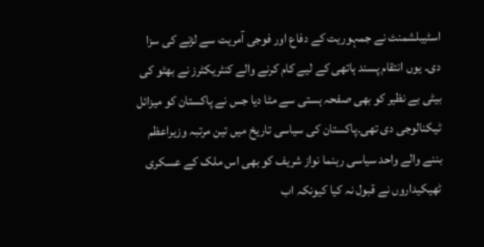اسٹیبلشمنٹ نے جمہوریت کے دفاع اور فوجی آمریت سے لڑنے کی سزا دی۔ یوں انتقام پسند ہاتھی کے لیے کام کرنے والے کنٹریکٹرز نے بھٹو کی بیٹی بے نظیر کو بھی صفحہ ہستی سے مٹا دیا جس نے پاکستان کو میزائل ٹیکنالوجی دی تھی۔پاکستان کی سیاسی تاریخ میں تین مرتبہ وزیراعظم بننے والے واحد سیاسی رہنما نواز شریف کو بھی اس ملک کے عسکری ٹھیکیداروں نے قبول نہ کیا کیونکہ اب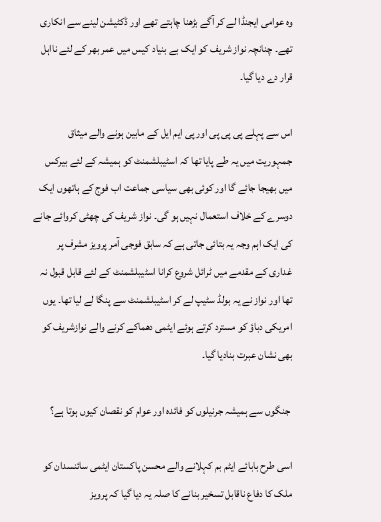وہ عوامی ایجنڈا لے کر آگے بڑھنا چاہتے تھے اور ڈکٹیشن لینے سے انکاری تھے۔ چنانچہ نواز شریف کو ایک بے بنیاد کیس میں عمر بھر کے لئے نااہل قرار دے دیا گیا۔

اس سے پہلے پی پی پی اور پی ایم ایل کے مابین ہونے والے میثاق جمہوریت میں یہ طے پایا تھا کہ اسٹیبلشمنٹ کو ہمیشہ کے لئے بیرکس میں بھیجا جائے گا اور کوئی بھی سیاسی جماعت اب فوج کے ہاتھوں ایک دوسرے کے خلاف استعمال نہیں ہو گی۔ نواز شریف کی چھٹی کروائے جانے کی ایک اہم وجہ یہ بتائی جاتی ہے کہ سابق فوجی آمر پرویز مشرف پر غداری کے مقدمے میں ٹرائل شروع کرانا اسٹیبلشمنٹ کے لئے قابل قبول نہ تھا اور نواز نے یہ بولڈ سٹیپ لے کر اسٹیبلشمنٹ سے پنگا لے لیا تھا۔ یوں امریکی دباؤ کو مسترد کرتے ہوئے ایٹمی دھماکے کرنے والے نوازشریف کو بھی نشان عبرت بنادیا گیا۔

 جنگوں سے ہمیشہ جرنیلوں کو فائدہ اور عوام کو نقصان کیوں ہوتا ہے؟

اسی طرح بابائے ایٹم بم کہلانے والے محسن پاکستان ایٹمی سائنسدان کو ملک کا دفاع ناقابل تسخیر بنانے کا صلہ یہ دیا گیا کہ پرویز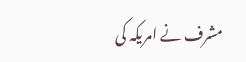مشرف نے امریکہ کی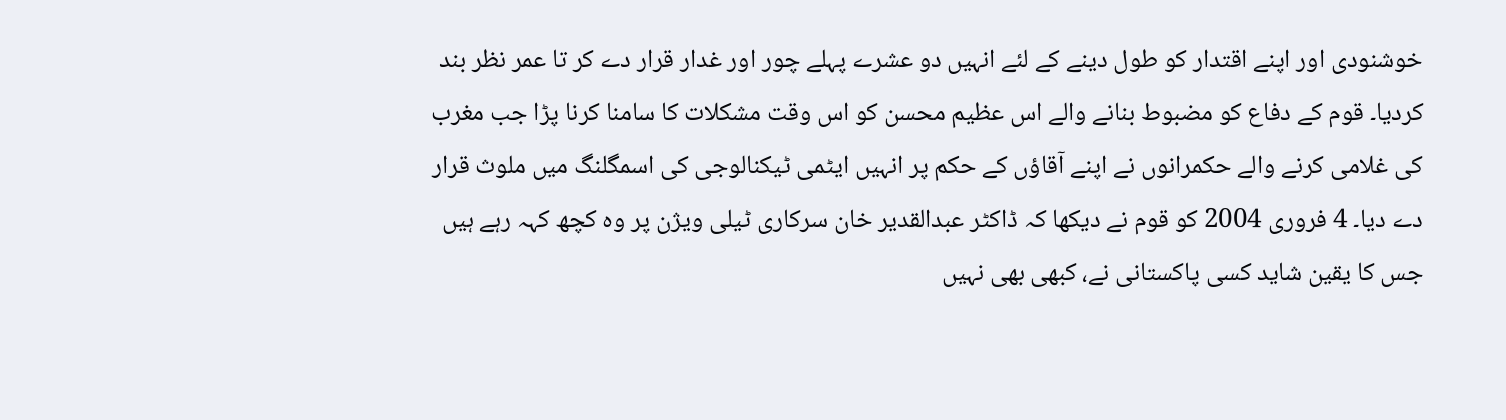خوشنودی اور اپنے اقتدار کو طول دینے کے لئے انہیں دو عشرے پہلے چور اور غدار قرار دے کر تا عمر نظر بند کردیا۔ قوم کے دفاع کو مضبوط بنانے والے اس عظیم محسن کو اس وقت مشکلات کا سامنا کرنا پڑا جب مغرب کی غلامی کرنے والے حکمرانوں نے اپنے آقاؤں کے حکم پر انہیں ایٹمی ٹیکنالوجی کی اسمگلنگ میں ملوث قرار دے دیا۔ 4 فروری 2004 کو قوم نے دیکھا کہ ڈاکٹر عبدالقدیر خان سرکاری ٹیلی ویژن پر وہ کچھ کہہ رہے ہیں جس کا یقین شاید کسی پاکستانی نے، کبھی بھی نہیں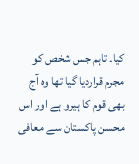کیا۔ تاہم جس شخص کو مجرم قراردیا گیا تھا وہ آج بھی قوم کا ہیرو ہے اور اس محسن پاکستان سے معافی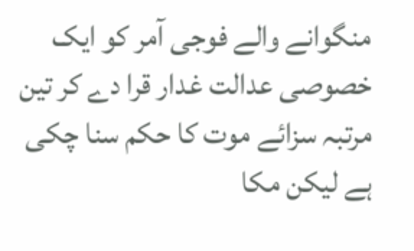منگوانے والے فوجی آمر کو ایک خصوصی عدالت غدار قرا دے کر تین مرتبہ سزائے موت کا حکم سنا چکی ہے لیکن مکا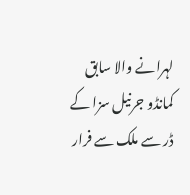لہرانے والا سابق کمانڈو جرنیل سزا کے ڈر سے ملک سے فرار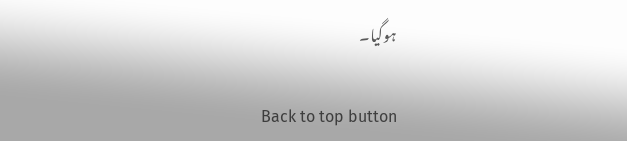ہوگیا۔

Back to top button